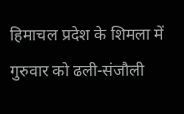हिमाचल प्रदेश के शिमला में गुरुवार को ढली-संजौली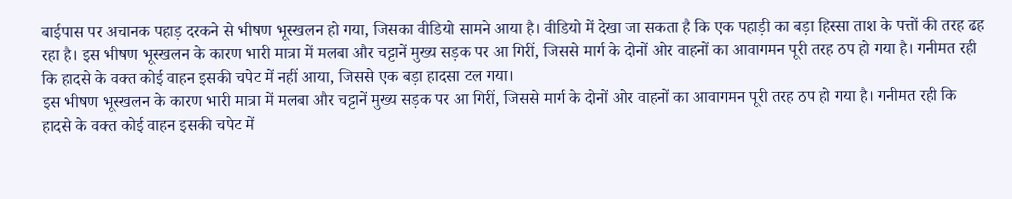बाईपास पर अचानक पहाड़ दरकने से भीषण भूस्खलन हो गया, जिसका वीडियो सामने आया है। वीडियो में देखा जा सकता है कि एक पहाड़ी का बड़ा हिस्सा ताश के पत्तों की तरह ढह रहा है। इस भीषण भूस्खलन के कारण भारी मात्रा में मलबा और चट्टानें मुख्य सड़क पर आ गिरीं, जिससे मार्ग के दोनों ओर वाहनों का आवागमन पूरी तरह ठप हो गया है। गनीमत रही कि हादसे के वक्त कोई वाहन इसकी चपेट में नहीं आया, जिससे एक बड़ा हादसा टल गया।
इस भीषण भूस्खलन के कारण भारी मात्रा में मलबा और चट्टानें मुख्य सड़क पर आ गिरीं, जिससे मार्ग के दोनों ओर वाहनों का आवागमन पूरी तरह ठप हो गया है। गनीमत रही कि हादसे के वक्त कोई वाहन इसकी चपेट में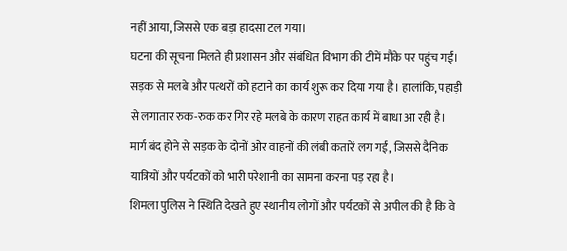नहीं आया, जिससे एक बड़ा हादसा टल गया।
घटना की सूचना मिलते ही प्रशासन और संबंधित विभाग की टीमें मौके पर पहुंच गईं। सड़क से मलबे और पत्थरों को हटाने का कार्य शुरू कर दिया गया है। हालांकि, पहाड़ी से लगातार रुक-रुक कर गिर रहे मलबे के कारण राहत कार्य में बाधा आ रही है। मार्ग बंद होने से सड़क के दोनों ओर वाहनों की लंबी कतारें लग गईं, जिससे दैनिक यात्रियों और पर्यटकों को भारी परेशानी का सामना करना पड़ रहा है।
शिमला पुलिस ने स्थिति देखते हुए स्थानीय लोगों और पर्यटकों से अपील की है कि वे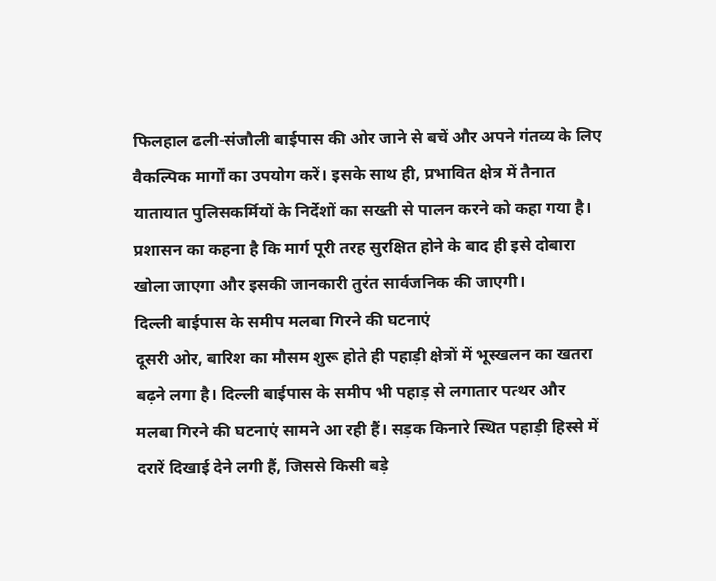फिलहाल ढली-संजौली बाईपास की ओर जाने से बचें और अपने गंतव्य के लिए वैकल्पिक मार्गों का उपयोग करें। इसके साथ ही, प्रभावित क्षेत्र में तैनात यातायात पुलिसकर्मियों के निर्देशों का सख्ती से पालन करने को कहा गया है। प्रशासन का कहना है कि मार्ग पूरी तरह सुरक्षित होने के बाद ही इसे दोबारा खोला जाएगा और इसकी जानकारी तुरंत सार्वजनिक की जाएगी।
दिल्ली बाईपास के समीप मलबा गिरने की घटनाएं
दूसरी ओर, बारिश का मौसम शुरू होते ही पहाड़ी क्षेत्रों में भूस्खलन का खतरा बढ़ने लगा है। दिल्ली बाईपास के समीप भी पहाड़ से लगातार पत्थर और मलबा गिरने की घटनाएं सामने आ रही हैं। सड़क किनारे स्थित पहाड़ी हिस्से में दरारें दिखाई देने लगी हैं, जिससे किसी बड़े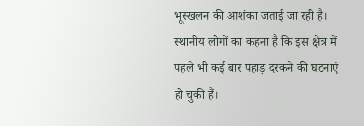भूस्खलन की आशंका जताई जा रही है।
स्थानीय लोगों का कहना है कि इस क्षेत्र में पहले भी कई बार पहाड़ दरकने की घटनाएं हो चुकी हैं।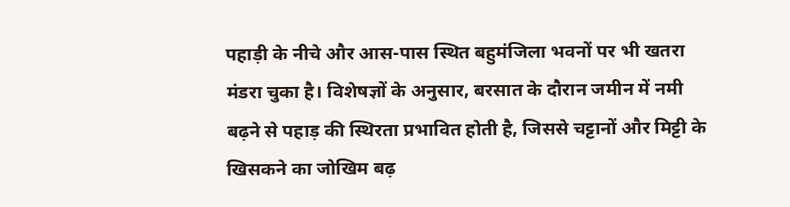पहाड़ी के नीचे और आस-पास स्थित बहुमंजिला भवनों पर भी खतरा मंडरा चुका है। विशेषज्ञों के अनुसार, बरसात के दौरान जमीन में नमी बढ़ने से पहाड़ की स्थिरता प्रभावित होती है, जिससे चट्टानों और मिट्टी के खिसकने का जोखिम बढ़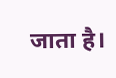जाता है।